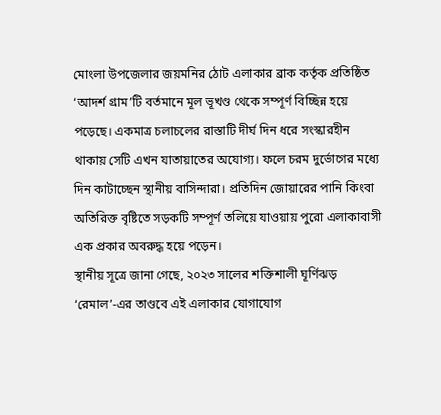মোংলা উপজেলার জয়মনির ঠোট এলাকার ব্রাক কর্তৃক প্রতিষ্ঠিত ‘আদর্শ গ্রাম’টি বর্তমানে মূল ভূখণ্ড থেকে সম্পূর্ণ বিচ্ছিন্ন হয়ে পড়েছে। একমাত্র চলাচলের রাস্তাটি দীর্ঘ দিন ধরে সংস্কারহীন থাকায় সেটি এখন যাতায়াতের অযোগ্য। ফলে চরম দুর্ভোগের মধ্যে দিন কাটাচ্ছেন স্থানীয় বাসিন্দারা। প্রতিদিন জোয়ারের পানি কিংবা অতিরিক্ত বৃষ্টিতে সড়কটি সম্পূর্ণ তলিয়ে যাওয়ায় পুরো এলাকাবাসী এক প্রকার অবরুদ্ধ হয়ে পড়েন।
স্থানীয় সূত্রে জানা গেছে, ২০২৩ সালের শক্তিশালী ঘূর্ণিঝড় ‘রেমাল’-এর তাণ্ডবে এই এলাকার যোগাযোগ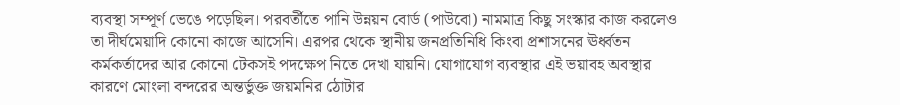ব্যবস্থা সম্পূর্ণ ভেঙে পড়েছিল। পরবর্তীতে পানি উন্নয়ন বোর্ড (পাউবো) নামমাত্র কিছু সংস্কার কাজ করলেও তা দীর্ঘমেয়াদি কোনো কাজে আসেনি। এরপর থেকে স্থানীয় জনপ্রতিনিধি কিংবা প্রশাসনের ঊর্ধ্বতন কর্মকর্তাদের আর কোনো টেকসই পদক্ষেপ নিতে দেখা যায়নি। যোগাযোগ ব্যবস্থার এই ভয়াবহ অবস্থার কারণে মোংলা বন্দরের অন্তর্ভুক্ত জয়মনির ঠোটার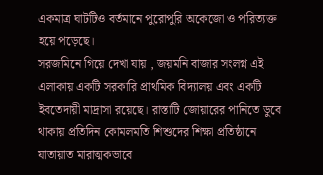একমাত্র ঘাটটিও বর্তমানে পুরোপুরি অকেজো ও পরিত্যক্ত হয়ে পড়েছে।
সরজমিনে গিয়ে দেখা যায় , জয়মনি বাজার সংলগ্ন এই এলাকায় একটি সরকারি প্রাথমিক বিদ্যালয় এবং একটি ইবতেদায়ী মাদ্রাসা রয়েছে। রাস্তাটি জোয়ারের পানিতে ডুবে থাকায় প্রতিদিন কোমলমতি শিশুদের শিক্ষা প্রতিষ্ঠানে যাতায়াত মারাত্মকভাবে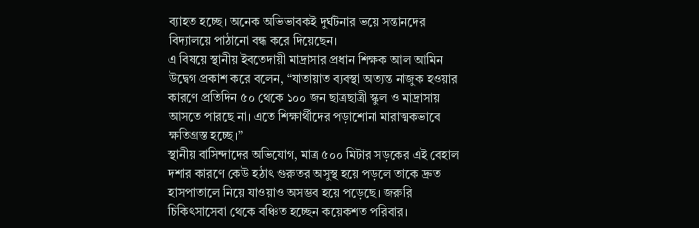ব্যাহত হচ্ছে। অনেক অভিভাবকই দুর্ঘটনার ভয়ে সন্তানদের বিদ্যালয়ে পাঠানো বন্ধ করে দিয়েছেন।
এ বিষয়ে স্থানীয় ইবতেদায়ী মাদ্রাসার প্রধান শিক্ষক আল আমিন উদ্বেগ প্রকাশ করে বলেন, “যাতায়াত ব্যবস্থা অত্যন্ত নাজুক হওয়ার কারণে প্রতিদিন ৫০ থেকে ১০০ জন ছাত্রছাত্রী স্কুল ও মাদ্রাসায় আসতে পারছে না। এতে শিক্ষার্থীদের পড়াশোনা মারাত্মকভাবে ক্ষতিগ্রস্ত হচ্ছে।”
স্থানীয় বাসিন্দাদের অভিযোগ, মাত্র ৫০০ মিটার সড়কের এই বেহাল দশার কারণে কেউ হঠাৎ গুরুতর অসুস্থ হয়ে পড়লে তাকে দ্রুত হাসপাতালে নিয়ে যাওয়াও অসম্ভব হয়ে পড়েছে। জরুরি চিকিৎসাসেবা থেকে বঞ্চিত হচ্ছেন কয়েকশত পরিবার।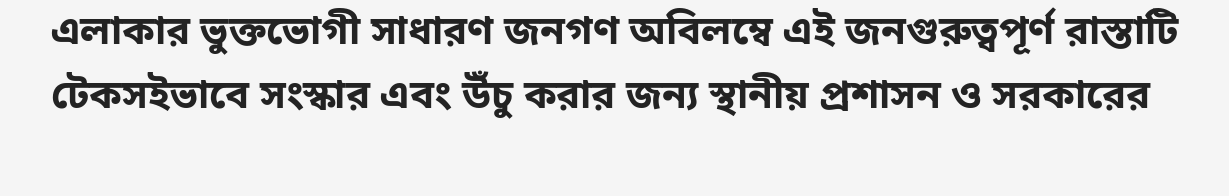এলাকার ভুক্তভোগী সাধারণ জনগণ অবিলম্বে এই জনগুরুত্বপূর্ণ রাস্তাটি টেকসইভাবে সংস্কার এবং উঁচু করার জন্য স্থানীয় প্রশাসন ও সরকারের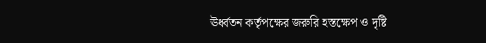ঊর্ধ্বতন কর্তৃপক্ষের জরুরি হস্তক্ষেপ ও দৃষ্টি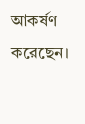আকর্ষণ করেছেন।